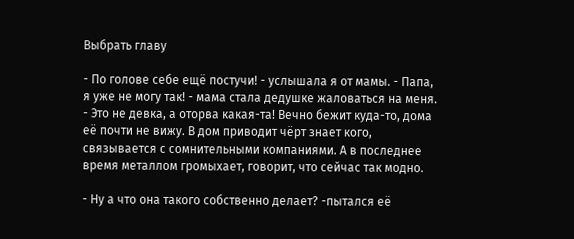Выбрать главу

- По голове себе ещё постучи! - услышала я от мамы. - Папа, я уже не могу так! - мама стала дедушке жаловаться на меня. - Это не девка, а оторва какая-та! Вечно бежит куда-то, дома её почти не вижу. В дом приводит чёрт знает кого, связывается с сомнительными компаниями. А в последнее время металлом громыхает, говорит, что сейчас так модно.

- Ну а что она такого собственно делает? -пытался её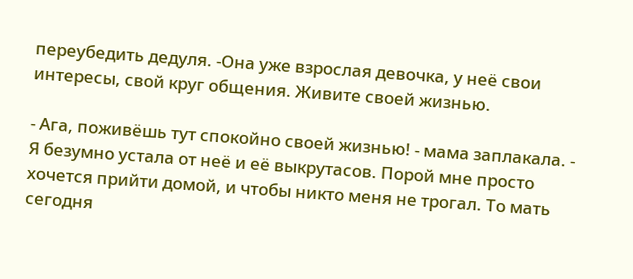переубедить дедуля. -Она уже взрослая девочка, у неё свои интересы, свой круг общения. Живите своей жизнью.

- Ага, поживёшь тут спокойно своей жизнью! - мама заплакала. - Я безумно устала от неё и её выкрутасов. Порой мне просто хочется прийти домой, и чтобы никто меня не трогал. То мать сегодня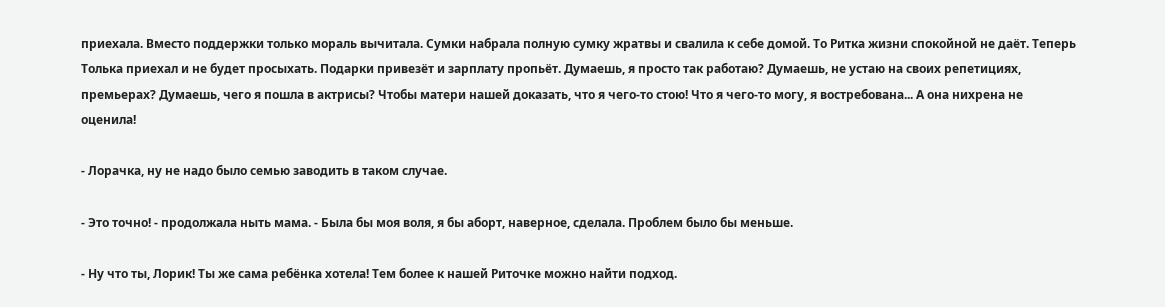приехала. Вместо поддержки только мораль вычитала. Сумки набрала полную сумку жратвы и свалила к себе домой. То Ритка жизни спокойной не даёт. Теперь Толька приехал и не будет просыхать. Подарки привезёт и зарплату пропьёт. Думаешь, я просто так работаю? Думаешь, не устаю на своих репетициях, премьерах? Думаешь, чего я пошла в актрисы? Чтобы матери нашей доказать, что я чего-то стою! Что я чего-то могу, я востребована... А она нихрена не оценила!

- Лорачка, ну не надо было семью заводить в таком случае.

- Это точно! - продолжала ныть мама. - Была бы моя воля, я бы аборт, наверное, сделала. Проблем было бы меньше.

- Ну что ты, Лорик! Ты же сама ребёнка хотела! Тем более к нашей Риточке можно найти подход.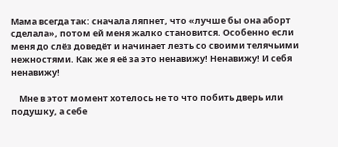Мама всегда так: сначала ляпнет, что «лучше бы она аборт сделала», потом ей меня жалко становится. Особенно если меня до слёз доведёт и начинает лезть со своими телячьими нежностями. Как же я её за это ненавижу! Ненавижу! И себя ненавижу!

    Мне в этот момент хотелось не то что побить дверь или подушку, а себе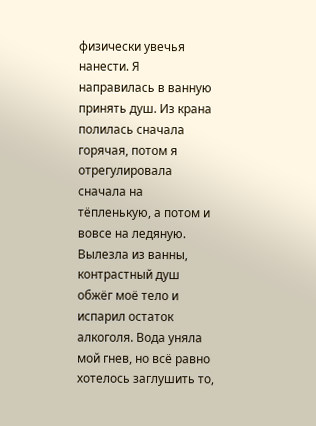физически увечья нанести. Я направилась в ванную принять душ. Из крана полилась сначала горячая, потом я отрегулировала сначала на тёпленькую, а потом и вовсе на ледяную. Вылезла из ванны, контрастный душ обжёг моё тело и испарил остаток алкоголя. Вода уняла мой гнев, но всё равно хотелось заглушить то,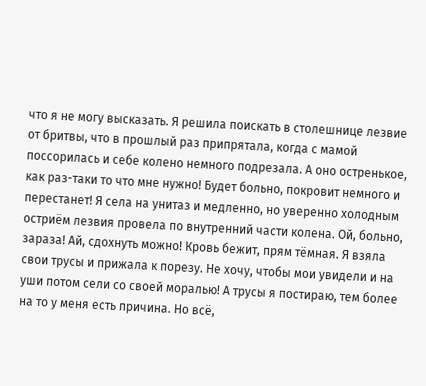что я не могу высказать. Я решила поискать в столешнице лезвие от бритвы, что в прошлый раз припрятала, когда с мамой поссорилась и себе колено немного подрезала. А оно остренькое, как раз-таки то что мне нужно! Будет больно, покровит немного и перестанет! Я села на унитаз и медленно, но уверенно холодным остриём лезвия провела по внутренний части колена. Ой, больно, зараза! Ай, сдохнуть можно! Кровь бежит, прям тёмная. Я взяла свои трусы и прижала к порезу. Не хочу, чтобы мои увидели и на уши потом сели со своей моралью! А трусы я постираю, тем более на то у меня есть причина. Но всё,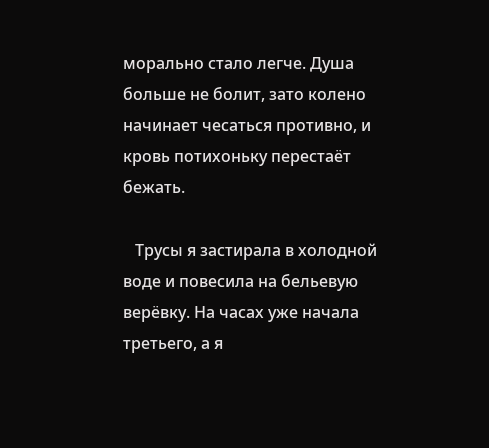морально стало легче. Душа больше не болит, зато колено начинает чесаться противно, и кровь потихоньку перестаёт бежать.

   Трусы я застирала в холодной воде и повесила на бельевую верёвку. На часах уже начала третьего, а я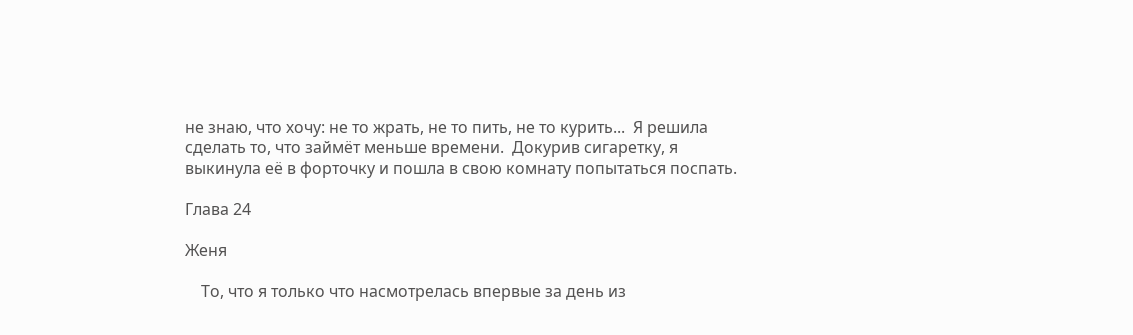не знаю, что хочу: не то жрать, не то пить, не то курить...  Я решила сделать то, что займёт меньше времени.  Докурив сигаретку, я выкинула её в форточку и пошла в свою комнату попытаться поспать.

Глава 24

Женя

    То, что я только что насмотрелась впервые за день из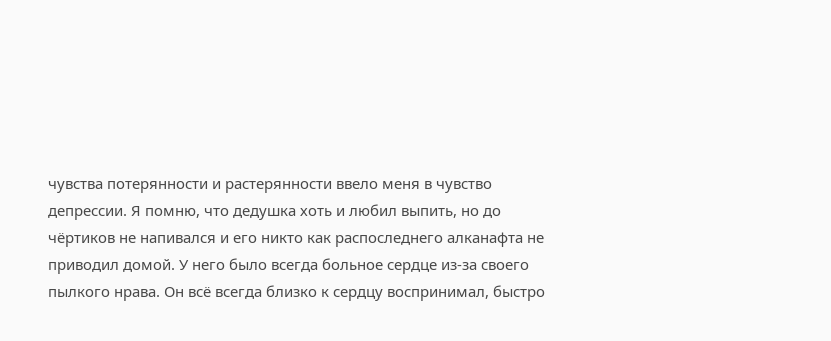чувства потерянности и растерянности ввело меня в чувство депрессии. Я помню, что дедушка хоть и любил выпить, но до чёртиков не напивался и его никто как распоследнего алканафта не приводил домой. У него было всегда больное сердце из-за своего пылкого нрава. Он всё всегда близко к сердцу воспринимал, быстро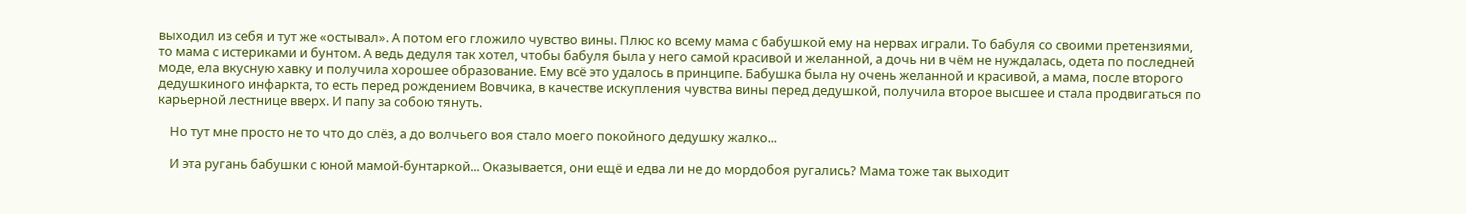выходил из себя и тут же «остывал». А потом его гложило чувство вины. Плюс ко всему мама с бабушкой ему на нервах играли. То бабуля со своими претензиями, то мама с истериками и бунтом. А ведь дедуля так хотел, чтобы бабуля была у него самой красивой и желанной, а дочь ни в чём не нуждалась, одета по последней моде, ела вкусную хавку и получила хорошее образование. Ему всё это удалось в принципе. Бабушка была ну очень желанной и красивой, а мама, после второго дедушкиного инфаркта, то есть перед рождением Вовчика, в качестве искупления чувства вины перед дедушкой, получила второе высшее и стала продвигаться по карьерной лестнице вверх. И папу за собою тянуть.

    Но тут мне просто не то что до слёз, а до волчьего воя стало моего покойного дедушку жалко...

    И эта ругань бабушки с юной мамой-бунтаркой... Оказывается, они ещё и едва ли не до мордобоя ругались? Мама тоже так выходит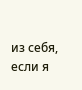из себя, если я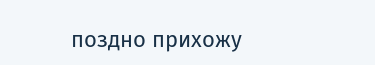поздно прихожу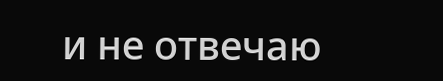и не отвечаю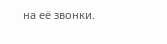на её звонки.